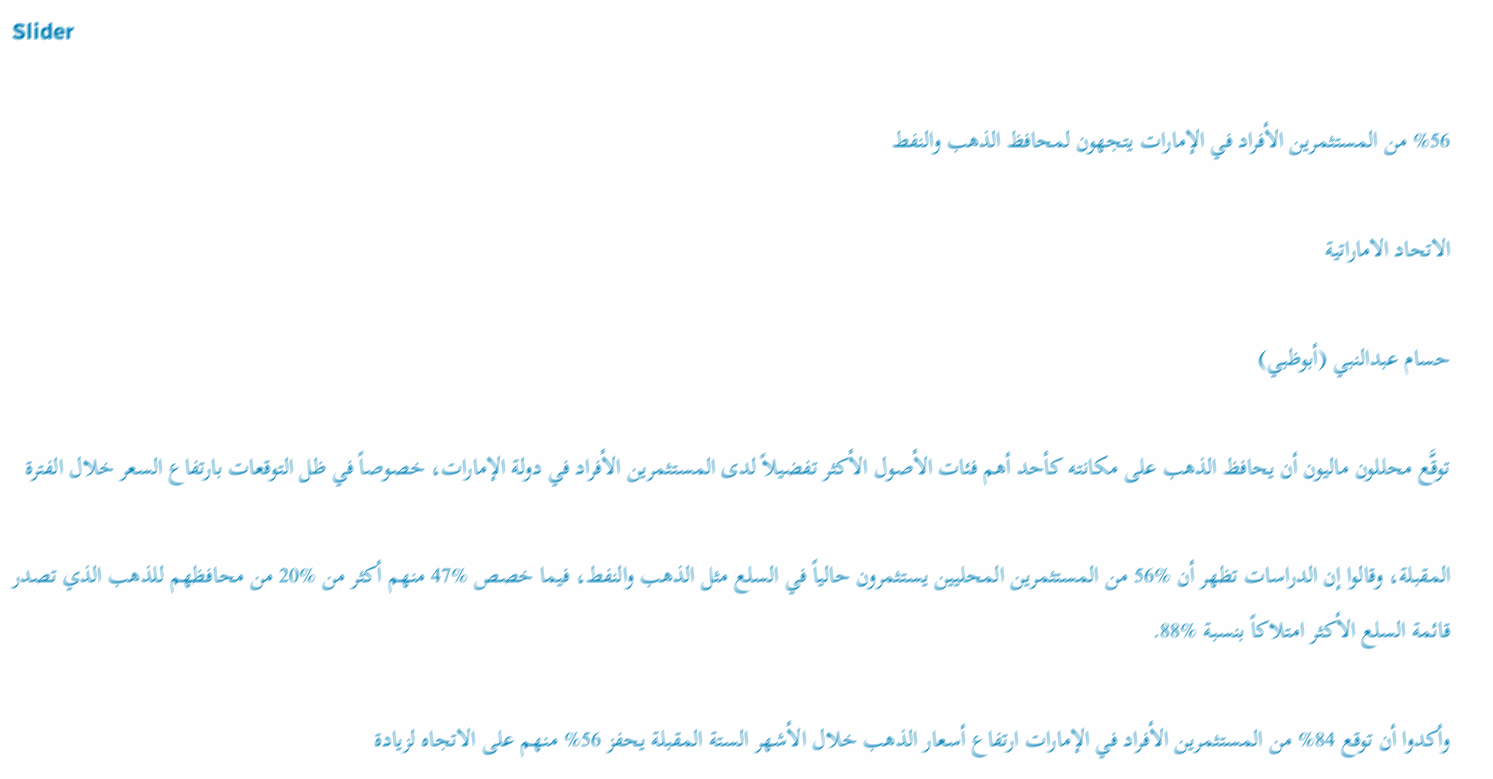Slider

%56 من المستثمرين الأفراد في الإمارات يتجهون لمحافظ الذهب والنفط

الاتحاد الاماراتية

حسام عبدالنبي (أبوظبي)

توقَّع محللون ماليون أن يحافظ الذهب على مكانته كأحد أهم فئات الأصول الأكثر تفضيلاً لدى المستثمرين الأفراد في دولة الإمارات، خصوصاً في ظل التوقعات بارتفاع السعر خلال الفترة

المقبلة، وقالوا إن الدراسات تظهر أن %56 من المستثمرين المحليين يستثمرون حالياً في السلع مثل الذهب والنفط، فيما خصص %47 منهم أكثر من %20 من محافظهم للذهب الذي تصدر قائمة السلع الأكثر امتلاكاً بنسبة %88.

وأكدوا أن توقع 84% من المستثمرين الأفراد في الإمارات ارتفاع أسعار الذهب خلال الأشهر الستة المقبلة يحفز 56% منهم على الاتجاه لزيادة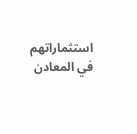استثماراتهم في المعادن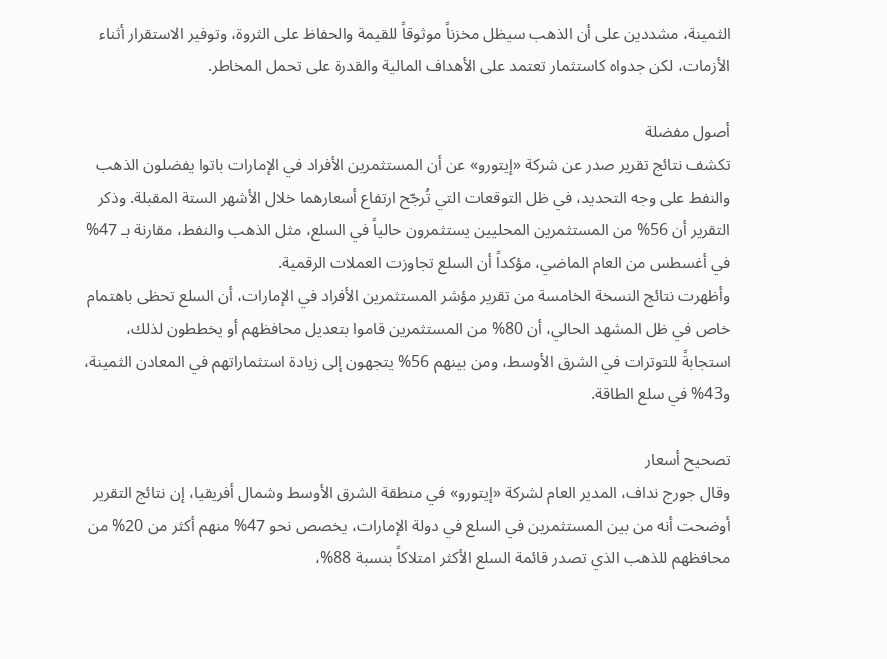الثمينة، مشددين على أن الذهب سيظل مخزناً موثوقاً للقيمة والحفاظ على الثروة، وتوفير الاستقرار أثناء الأزمات، لكن جدواه كاستثمار تعتمد على الأهداف المالية والقدرة على تحمل المخاطر.

أصول مفضلة
تكشف نتائج تقرير صدر عن شركة «إيتورو» عن أن المستثمرين الأفراد في الإمارات باتوا يفضلون الذهب والنفط على وجه التحديد، في ظل التوقعات التي تُرجّح ارتفاع أسعارهما خلال الأشهر الستة المقبلة. وذكر التقرير أن 56% من المستثمرين المحليين يستثمرون حالياً في السلع، مثل الذهب والنفط، مقارنة بـ 47% في أغسطس من العام الماضي، مؤكداً أن السلع تجاوزت العملات الرقمية.
وأظهرت نتائج النسخة الخامسة من تقرير مؤشر المستثمرين الأفراد في الإمارات، أن السلع تحظى باهتمام خاص في ظل المشهد الحالي، أن 80% من المستثمرين قاموا بتعديل محافظهم أو يخططون لذلك، استجابةً للتوترات في الشرق الأوسط، ومن بينهم 56% يتجهون إلى زيادة استثماراتهم في المعادن الثمينة، و43% في سلع الطاقة.

تصحيح أسعار
وقال جورج نداف، المدير العام لشركة «إيتورو» في منطقة الشرق الأوسط وشمال أفريقيا، إن نتائج التقرير أوضحت أنه من بين المستثمرين في السلع في دولة الإمارات، يخصص نحو 47% منهم أكثر من 20% من محافظهم للذهب الذي تصدر قائمة السلع الأكثر امتلاكاً بنسبة 88%،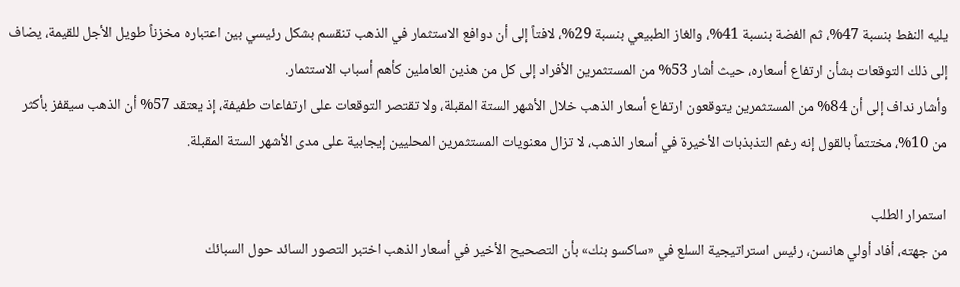يليه النفط بنسبة 47%، ثم الفضة بنسبة 41%، والغاز الطبيعي بنسبة 29%، لافتاً إلى أن دوافع الاستثمار في الذهب تنقسم بشكل رئيسي بين اعتباره مخزناً طويل الأجل للقيمة، يضاف إلى ذلك التوقعات بشأن ارتفاع أسعاره، حيث أشار 53% من المستثمرين الأفراد إلى كل من هذين العاملين كأهم أسباب الاستثمار.
وأشار نداف إلى أن 84% من المستثمرين يتوقعون ارتفاع أسعار الذهب خلال الأشهر الستة المقبلة، ولا تقتصر التوقعات على ارتفاعات طفيفة، إذ يعتقد 57% أن الذهب سيقفز بأكثر من 10%، مختتماً بالقول إنه رغم التذبذبات الأخيرة في أسعار الذهب، لا تزال معنويات المستثمرين المحليين إيجابية على مدى الأشهر الستة المقبلة.

استمرار الطلب
من جهته، أفاد أولي هانسن، رئيس استراتيجية السلع في «ساكسو بنك» بأن التصحيح الأخير في أسعار الذهب اختبر التصور السائد حول السبائك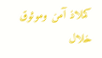كملاذ آمن وموثوق خلال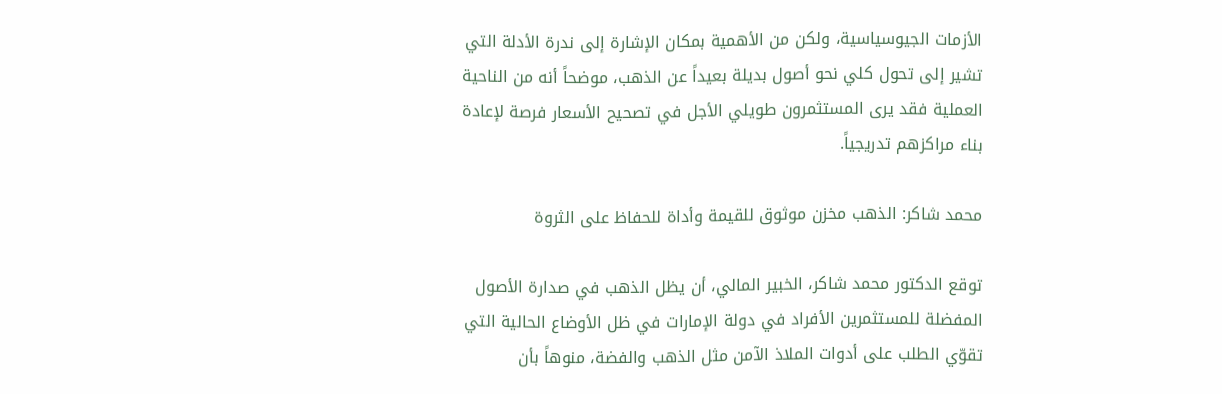الأزمات الجيوسياسية، ولكن من الأهمية بمكان الإشارة إلى ندرة الأدلة التي تشير إلى تحول كلي نحو أصول بديلة بعيداً عن الذهب، موضحاً أنه من الناحية العملية فقد يرى المستثمرون طويلي الأجل في تصحيح الأسعار فرصة لإعادة بناء مراكزهم تدريجياً.

محمد شاكر: الذهب مخزن موثوق للقيمة وأداة للحفاظ على الثروة

توقع الدكتور محمد شاكر، الخبير المالي، أن يظل الذهب في صدارة الأصول المفضلة للمستثمرين الأفراد في دولة الإمارات في ظل الأوضاع الحالية التي تقوّي الطلب على أدوات الملاذ الآمن مثل الذهب والفضة، منوهاً بأن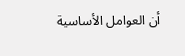أن العوامل الأساسية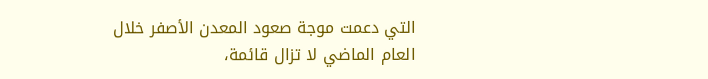التي دعمت موجة صعود المعدن الأصفر خلال العام الماضي لا تزال قائمة،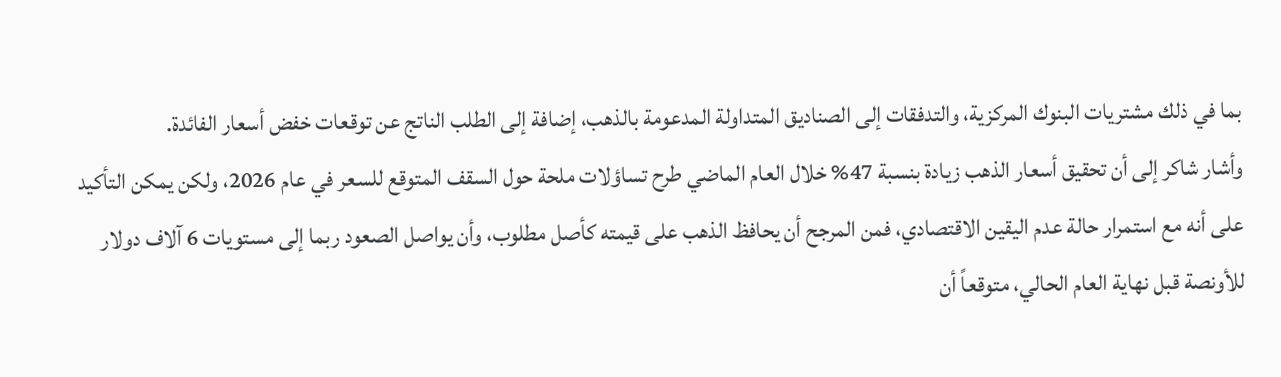بما في ذلك مشتريات البنوك المركزية، والتدفقات إلى الصناديق المتداولة المدعومة بالذهب، إضافة إلى الطلب الناتج عن توقعات خفض أسعار الفائدة.
وأشار شاكر إلى أن تحقيق أسعار الذهب زيادة بنسبة 47% خلال العام الماضي طرح تساؤلات ملحة حول السقف المتوقع للسعر في عام 2026، ولكن يمكن التأكيد على أنه مع استمرار حالة عدم اليقين الاقتصادي، فمن المرجح أن يحافظ الذهب على قيمته كأصل مطلوب، وأن يواصل الصعود ربما إلى مستويات 6 آلاف دولار للأونصة قبل نهاية العام الحالي، متوقعاً أن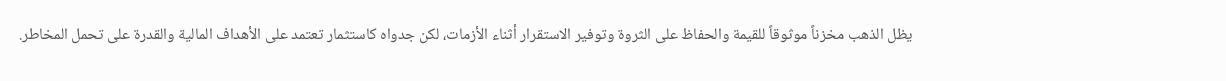يظل الذهب مخزناً موثوقاً للقيمة والحفاظ على الثروة وتوفير الاستقرار أثناء الأزمات، لكن جدواه كاستثمار تعتمد على الأهداف المالية والقدرة على تحمل المخاطر.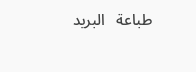طباعة   البريد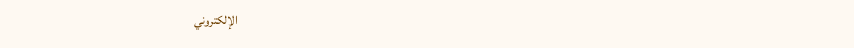الإلكتروني